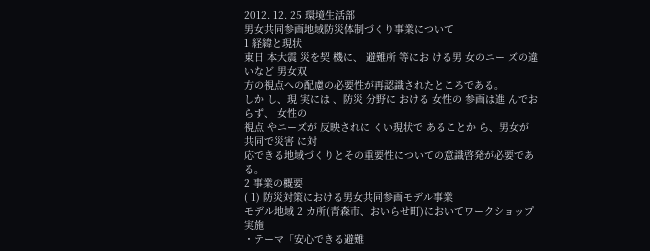2012. 12. 25 環境生活部
男女共同参画地域防災体制づくり事業について
1 経緯と現状
東日 本大震 災を契 機に、 避難所 等にお ける男 女のニー ズの違 いなど 男女双
方の視点への配慮の必要性が再認識されたところである。
しか し、現 実には 、防災 分野に おける 女性の 参画は進 んでお らず、 女性の
視点 やニーズが 反映されに くい現状で あることか ら、男女が 共同で災害 に対
応できる地域づくりとその重要性についての意識啓発が必要である。
2 事業の概要
( 1) 防災対策における男女共同参画モデル事業
モデル地域 2 カ所(青森市、おいらせ町)においてワークショップ実施
・テーマ「安心できる避難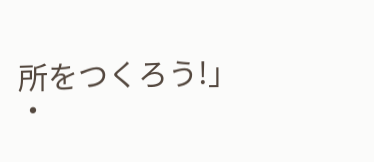所をつくろう!」
・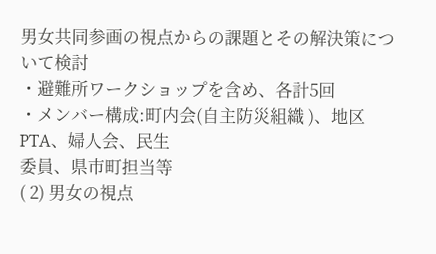男女共同参画の視点からの課題とその解決策について検討
・避難所ワークショップを含め、各計5回
・メンバー構成:町内会(自主防災組織 )、地区PTA、婦人会、民生
委員、県市町担当等
( 2) 男女の視点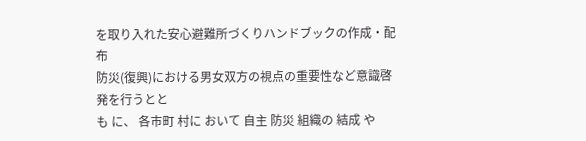を取り入れた安心避難所づくりハンドブックの作成・配布
防災(復興)における男女双方の視点の重要性など意識啓発を行うとと
も に、 各市町 村に おいて 自主 防災 組織の 結成 や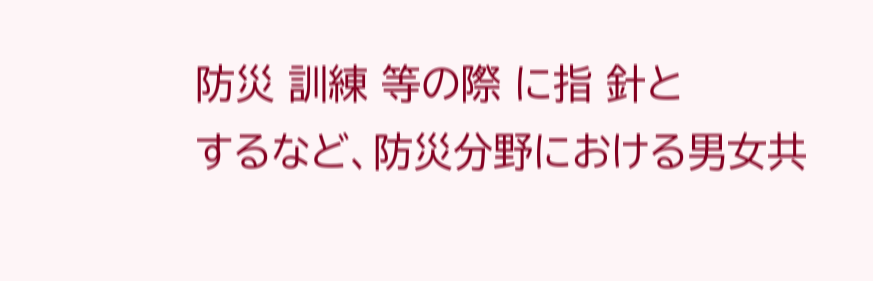防災 訓練 等の際 に指 針と
するなど、防災分野における男女共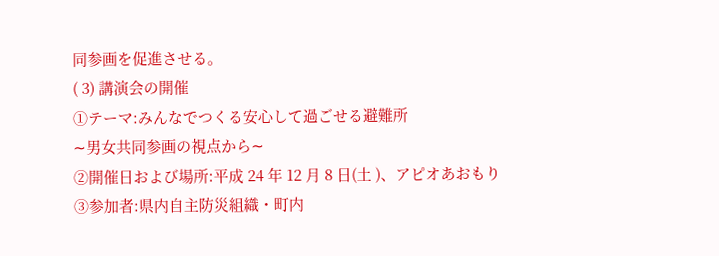同参画を促進させる。
( 3) 講演会の開催
①テーマ:みんなでつくる安心して過ごせる避難所
∼男女共同参画の視点から∼
②開催日および場所:平成 24 年 12 月 8 日(土 )、アピオあおもり
③参加者:県内自主防災組織・町内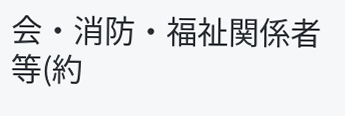会・消防・福祉関係者等(約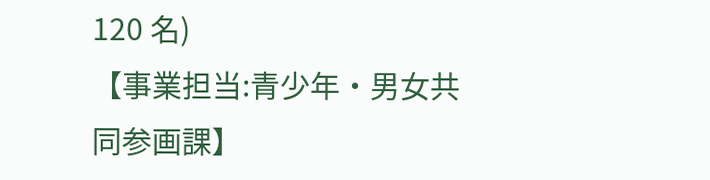120 名)
【事業担当:青少年・男女共同参画課】